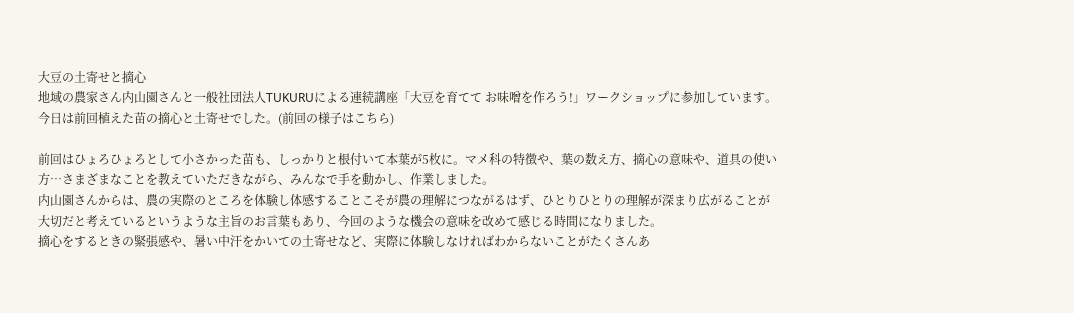大豆の土寄せと摘心
地域の農家さん内山園さんと一般社団法人TUKURUによる連続講座「大豆を育てて お味噌を作ろう!」ワークショップに参加しています。今日は前回植えた苗の摘心と土寄せでした。(前回の様子はこちら)

前回はひょろひょろとして小さかった苗も、しっかりと根付いて本葉が5枚に。マメ科の特徴や、葉の数え方、摘心の意味や、道具の使い方…さまざまなことを教えていただきながら、みんなで手を動かし、作業しました。
内山園さんからは、農の実際のところを体験し体感することこそが農の理解につながるはず、ひとりひとりの理解が深まり広がることが大切だと考えているというような主旨のお言葉もあり、今回のような機会の意味を改めて感じる時間になりました。
摘心をするときの緊張感や、暑い中汗をかいての土寄せなど、実際に体験しなければわからないことがたくさんあ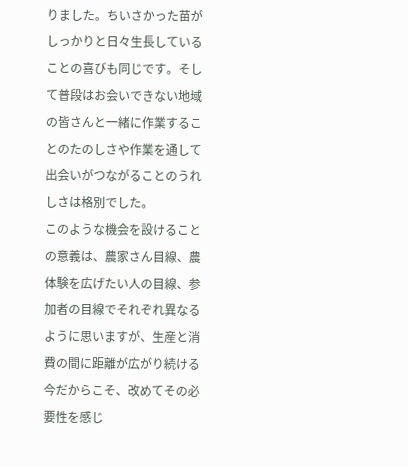りました。ちいさかった苗がしっかりと日々生長していることの喜びも同じです。そして普段はお会いできない地域の皆さんと一緒に作業することのたのしさや作業を通して出会いがつながることのうれしさは格別でした。
このような機会を設けることの意義は、農家さん目線、農体験を広げたい人の目線、参加者の目線でそれぞれ異なるように思いますが、生産と消費の間に距離が広がり続ける今だからこそ、改めてその必要性を感じ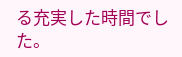る充実した時間でした。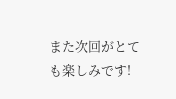また次回がとても楽しみです!